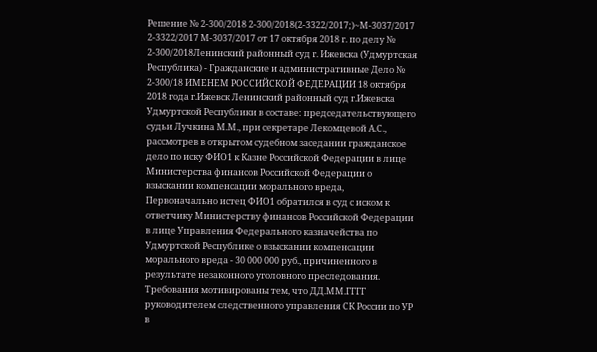Решение № 2-300/2018 2-300/2018(2-3322/2017;)~М-3037/2017 2-3322/2017 М-3037/2017 от 17 октября 2018 г. по делу № 2-300/2018Ленинский районный суд г. Ижевска (Удмуртская Республика) - Гражданские и административные Дело № 2-300/18 ИМЕНЕМ РОССИЙСКОЙ ФЕДЕРАЦИИ 18 октября 2018 года г.Ижевск Ленинский районный суд г.Ижевска Удмуртской Республики в составе: председательствующего судьи Лучкина М.М., при секретаре Лекомцевой А.С., рассмотрев в открытом судебном заседании гражданское дело по иску ФИО1 к Казне Российской Федерации в лице Министерства финансов Российской Федерации о взыскании компенсации морального вреда, Первоначально истец ФИО1 обратился в суд с иском к ответчику Министерству финансов Российской Федерации в лице Управления Федерального казначейства по Удмуртской Республике о взыскании компенсации морального вреда - 30 000 000 руб., причиненного в результате незаконного уголовного преследования. Требования мотивированы тем, что ДД.ММ.ГГГГ руководителем следственного управления СК России по УР в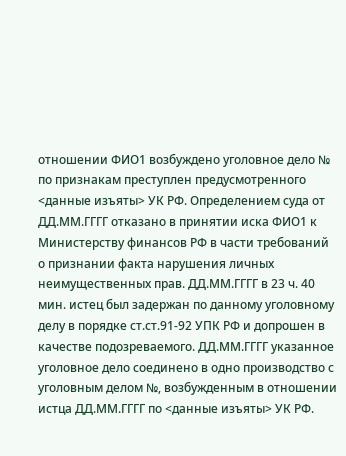отношении ФИО1 возбуждено уголовное дело № по признакам преступлен предусмотренного <данные изъяты> УК РФ. Определением суда от ДД.ММ.ГГГГ отказано в принятии иска ФИО1 к Министерству финансов РФ в части требований о признании факта нарушения личных неимущественных прав. ДД.ММ.ГГГГ в 23 ч. 40 мин. истец был задержан по данному уголовному делу в порядке ст.ст.91-92 УПК РФ и допрошен в качестве подозреваемого. ДД.ММ.ГГГГ указанное уголовное дело соединено в одно производство с уголовным делом №, возбужденным в отношении истца ДД.ММ.ГГГГ по <данные изъяты> УК РФ.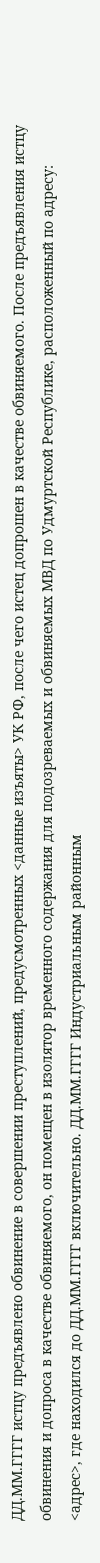ДД.ММ.ГГГГ истцу предъявлено обвинение в совершении преступлений, предусмотренных <данные изъяты> УК РФ, после чего истец допрошен в качестве обвиняемого. После предъявления истцу обвинения и допроса в качестве обвиняемого, он помещен в изолятор временного содержания для подозреваемых и обвиняемых МВД по Удмуртской Республике, расположенный по адресу: <адрес>, где находился до ДД.ММ.ГГГГ включительно. ДД.ММ.ГГГГ Индустриальным районным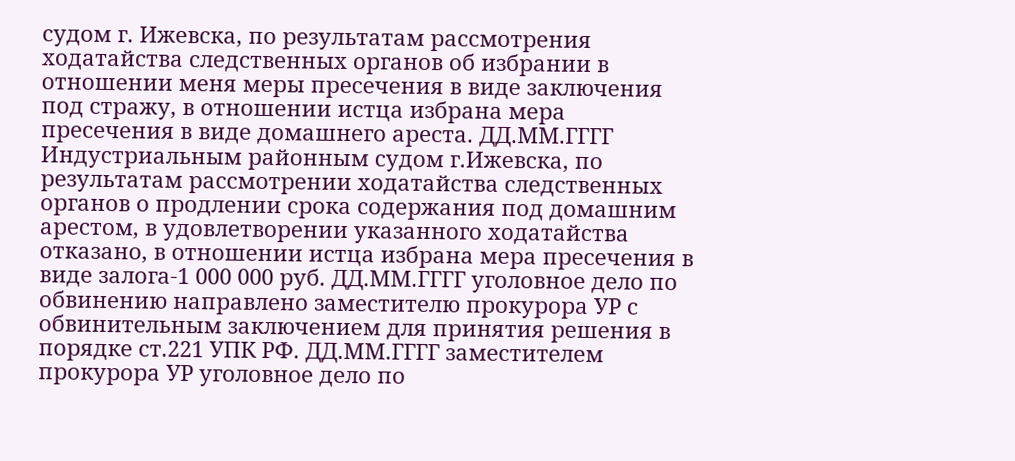судом г. Ижевска, по результатам рассмотрения ходатайства следственных органов об избрании в отношении меня меры пресечения в виде заключения под стражу, в отношении истца избрана мера пресечения в виде домашнего ареста. ДД.ММ.ГГГГ Индустриальным районным судом г.Ижевска, по результатам рассмотрении ходатайства следственных органов о продлении срока содержания под домашним арестом, в удовлетворении указанного ходатайства отказано, в отношении истца избрана мера пресечения в виде залога-1 000 000 руб. ДД.ММ.ГГГГ уголовное дело по обвинению направлено заместителю прокурора УР с обвинительным заключением для принятия решения в порядке ст.221 УПК РФ. ДД.ММ.ГГГГ заместителем прокурора УР уголовное дело по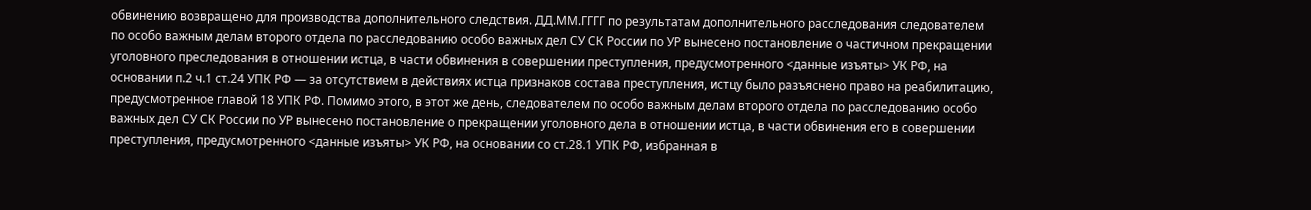обвинению возвращено для производства дополнительного следствия. ДД.ММ.ГГГГ по результатам дополнительного расследования следователем по особо важным делам второго отдела по расследованию особо важных дел СУ СК России по УР вынесено постановление о частичном прекращении уголовного преследования в отношении истца, в части обвинения в совершении преступления, предусмотренного <данные изъяты> УК РФ, на основании п.2 ч.1 ст.24 УПК РФ — за отсутствием в действиях истца признаков состава преступления, истцу было разъяснено право на реабилитацию, предусмотренное главой 18 УПК РФ. Помимо этого, в этот же день, следователем по особо важным делам второго отдела по расследованию особо важных дел СУ СК России по УР вынесено постановление о прекращении уголовного дела в отношении истца, в части обвинения его в совершении преступления, предусмотренного <данные изъяты> УК РФ, на основании со ст.28.1 УПК РФ, избранная в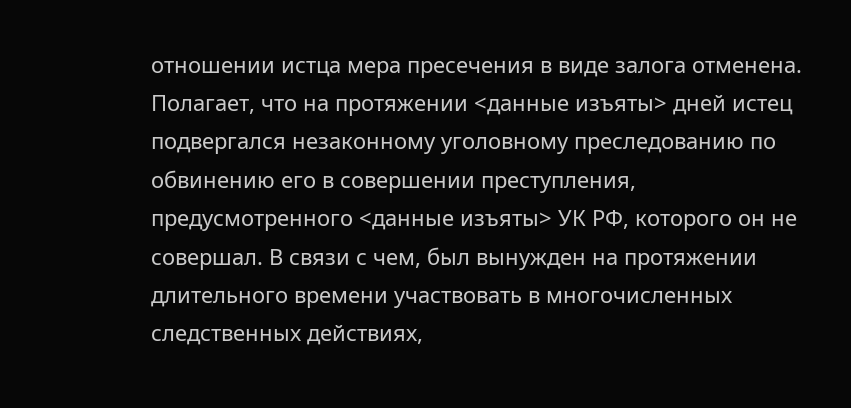отношении истца мера пресечения в виде залога отменена. Полагает, что на протяжении <данные изъяты> дней истец подвергался незаконному уголовному преследованию по обвинению его в совершении преступления, предусмотренного <данные изъяты> УК РФ, которого он не совершал. В связи с чем, был вынужден на протяжении длительного времени участвовать в многочисленных следственных действиях,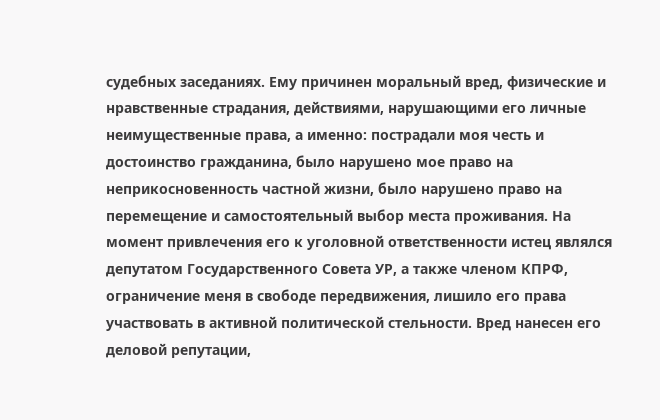судебных заседаниях. Ему причинен моральный вред, физические и нравственные страдания, действиями, нарушающими его личные неимущественные права, а именно: пострадали моя честь и достоинство гражданина, было нарушено мое право на неприкосновенность частной жизни, было нарушено право на перемещение и самостоятельный выбор места проживания. На момент привлечения его к уголовной ответственности истец являлся депутатом Государственного Совета УР, а также членом КПРФ, ограничение меня в свободе передвижения, лишило его права участвовать в активной политической стельности. Вред нанесен его деловой репутации,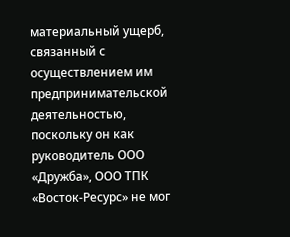материальный ущерб, связанный с осуществлением им предпринимательской деятельностью, поскольку он как руководитель ООО «Дружба», ООО ТПК «Восток-Ресурс» не мог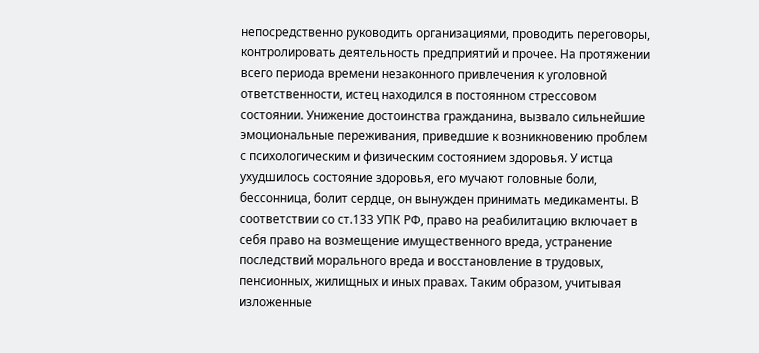непосредственно руководить организациями, проводить переговоры, контролировать деятельность предприятий и прочее. На протяжении всего периода времени незаконного привлечения к уголовной ответственности, истец находился в постоянном стрессовом состоянии. Унижение достоинства гражданина, вызвало сильнейшие эмоциональные переживания, приведшие к возникновению проблем с психологическим и физическим состоянием здоровья. У истца ухудшилось состояние здоровья, его мучают головные боли, бессонница, болит сердце, он вынужден принимать медикаменты. В соответствии со ст.133 УПК РФ, право на реабилитацию включает в себя право на возмещение имущественного вреда, устранение последствий морального вреда и восстановление в трудовых, пенсионных, жилищных и иных правах. Таким образом, учитывая изложенные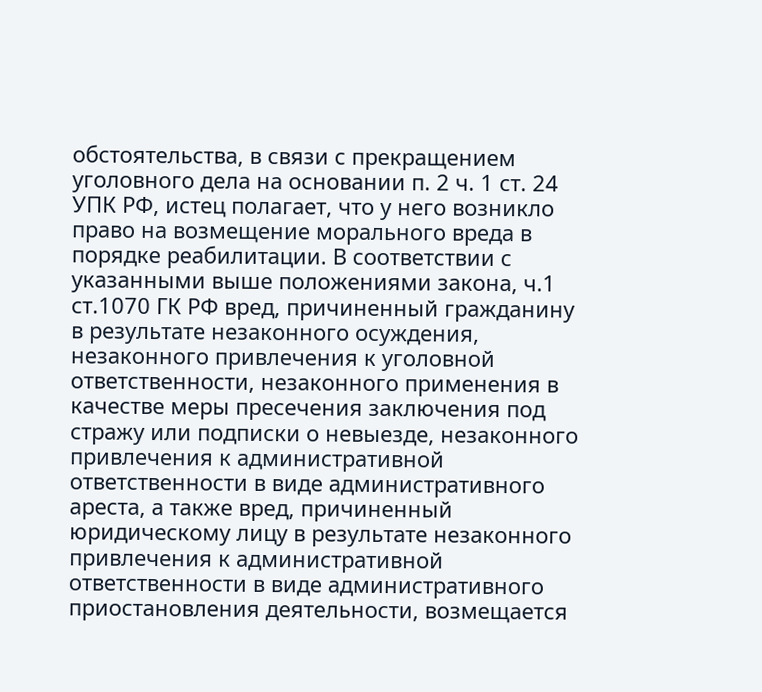обстоятельства, в связи с прекращением уголовного дела на основании п. 2 ч. 1 ст. 24 УПК РФ, истец полагает, что у него возникло право на возмещение морального вреда в порядке реабилитации. В соответствии с указанными выше положениями закона, ч.1 ст.1070 ГК РФ вред, причиненный гражданину в результате незаконного осуждения, незаконного привлечения к уголовной ответственности, незаконного применения в качестве меры пресечения заключения под стражу или подписки о невыезде, незаконного привлечения к административной ответственности в виде административного ареста, а также вред, причиненный юридическому лицу в результате незаконного привлечения к административной ответственности в виде административного приостановления деятельности, возмещается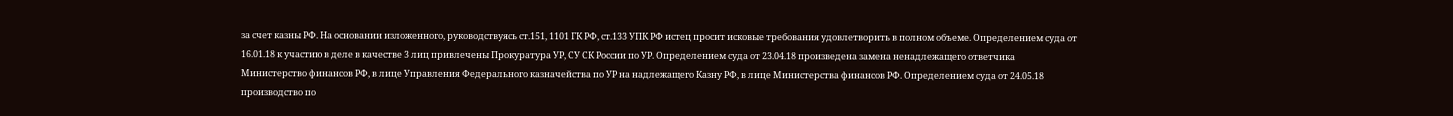за счет казны РФ. На основании изложенного, руководствуясь ст.151, 1101 ГК РФ, ст.133 УПК РФ истец просит исковые требования удовлетворить в полном объеме. Определением суда от 16.01.18 к участию в деле в качестве 3 лиц привлечены Прокуратура УР, СУ СК России по УР. Определением суда от 23.04.18 произведена замена ненадлежащего ответчика Министерство финансов РФ, в лице Управления Федерального казначейства по УР на надлежащего Казну РФ, в лице Министерства финансов РФ. Определением суда от 24.05.18 производство по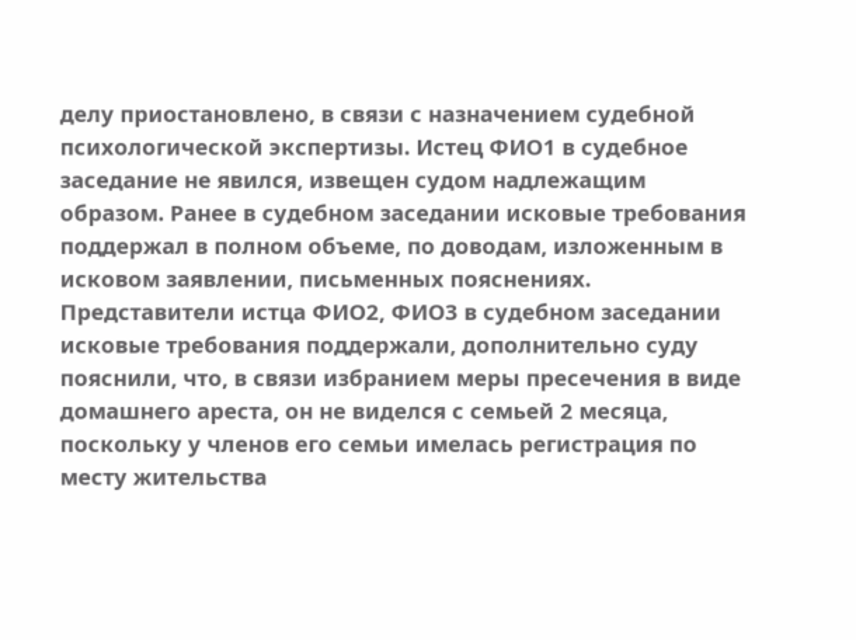делу приостановлено, в связи с назначением судебной психологической экспертизы. Истец ФИО1 в судебное заседание не явился, извещен судом надлежащим образом. Ранее в судебном заседании исковые требования поддержал в полном объеме, по доводам, изложенным в исковом заявлении, письменных пояснениях. Представители истца ФИО2, ФИО3 в судебном заседании исковые требования поддержали, дополнительно суду пояснили, что, в связи избранием меры пресечения в виде домашнего ареста, он не виделся с семьей 2 месяца, поскольку у членов его семьи имелась регистрация по месту жительства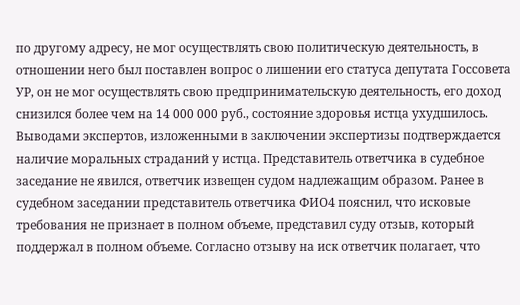по другому адресу, не мог осуществлять свою политическую деятельность, в отношении него был поставлен вопрос о лишении его статуса депутата Госсовета УР, он не мог осуществлять свою предпринимательскую деятельность, его доход снизился более чем на 14 000 000 руб., состояние здоровья истца ухудшилось. Выводами экспертов, изложенными в заключении экспертизы подтверждается наличие моральных страданий у истца. Представитель ответчика в судебное заседание не явился, ответчик извещен судом надлежащим образом. Ранее в судебном заседании представитель ответчика ФИО4 пояснил, что исковые требования не признает в полном объеме, представил суду отзыв, который поддержал в полном объеме. Согласно отзыву на иск ответчик полагает, что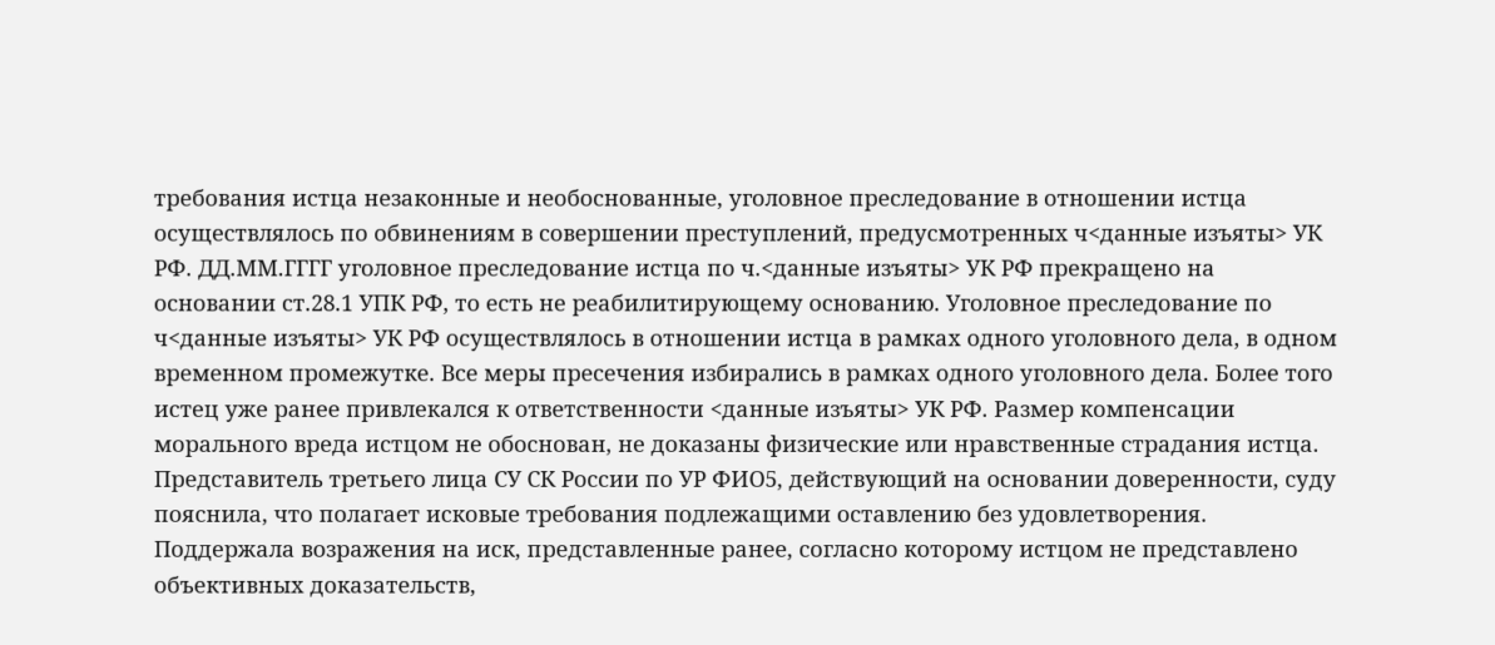требования истца незаконные и необоснованные, уголовное преследование в отношении истца осуществлялось по обвинениям в совершении преступлений, предусмотренных ч<данные изъяты> УК РФ. ДД.ММ.ГГГГ уголовное преследование истца по ч.<данные изъяты> УК РФ прекращено на основании ст.28.1 УПК РФ, то есть не реабилитирующему основанию. Уголовное преследование по ч<данные изъяты> УК РФ осуществлялось в отношении истца в рамках одного уголовного дела, в одном временном промежутке. Все меры пресечения избирались в рамках одного уголовного дела. Более того истец уже ранее привлекался к ответственности <данные изъяты> УК РФ. Размер компенсации морального вреда истцом не обоснован, не доказаны физические или нравственные страдания истца. Представитель третьего лица СУ СК России по УР ФИО5, действующий на основании доверенности, суду пояснила, что полагает исковые требования подлежащими оставлению без удовлетворения. Поддержала возражения на иск, представленные ранее, согласно которому истцом не представлено объективных доказательств,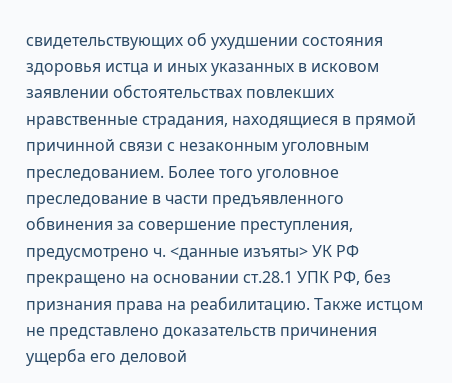свидетельствующих об ухудшении состояния здоровья истца и иных указанных в исковом заявлении обстоятельствах повлекших нравственные страдания, находящиеся в прямой причинной связи с незаконным уголовным преследованием. Более того уголовное преследование в части предъявленного обвинения за совершение преступления, предусмотрено ч. <данные изъяты> УК РФ прекращено на основании ст.28.1 УПК РФ, без признания права на реабилитацию. Также истцом не представлено доказательств причинения ущерба его деловой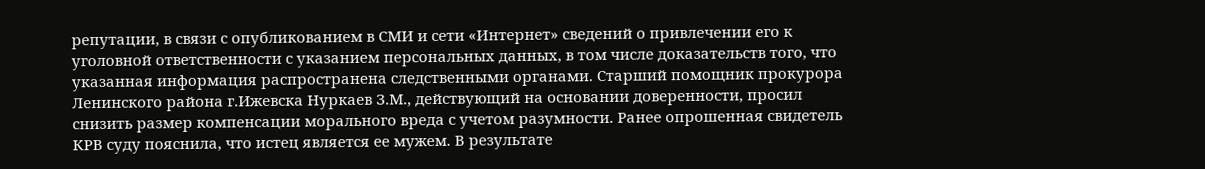репутации, в связи с опубликованием в СМИ и сети «Интернет» сведений о привлечении его к уголовной ответственности с указанием персональных данных, в том числе доказательств того, что указанная информация распространена следственными органами. Старший помощник прокурора Ленинского района г.Ижевска Нуркаев З.М., действующий на основании доверенности, просил снизить размер компенсации морального вреда с учетом разумности. Ранее опрошенная свидетель КРВ суду пояснила, что истец является ее мужем. В результате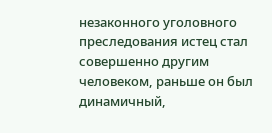незаконного уголовного преследования истец стал совершенно другим человеком, раньше он был динамичный,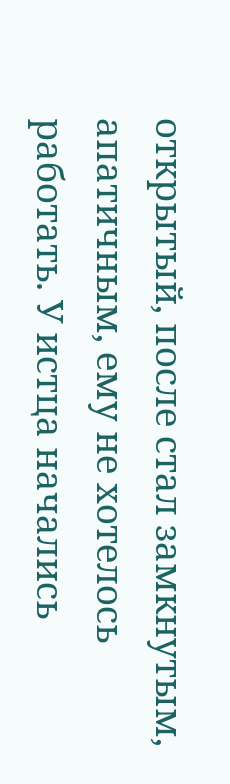открытый, после стал замкнутым, апатичным, ему не хотелось работать. У истца начались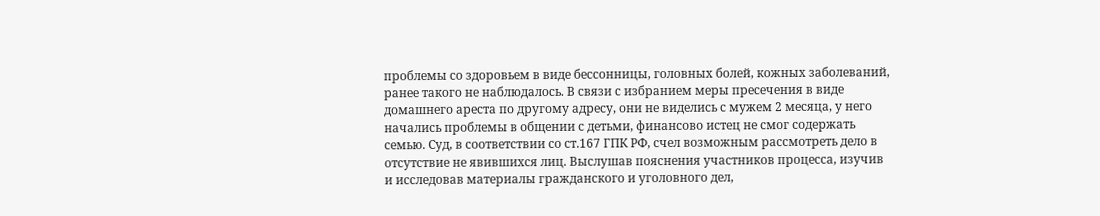проблемы со здоровьем в виде бессонницы, головных болей, кожных заболеваний, ранее такого не наблюдалось. В связи с избранием меры пресечения в виде домашнего ареста по другому адресу, они не виделись с мужем 2 месяца, у него начались проблемы в общении с детьми, финансово истец не смог содержать семью. Суд, в соответствии со ст.167 ГПК РФ, счел возможным рассмотреть дело в отсутствие не явившихся лиц. Выслушав пояснения участников процесса, изучив и исследовав материалы гражданского и уголовного дел,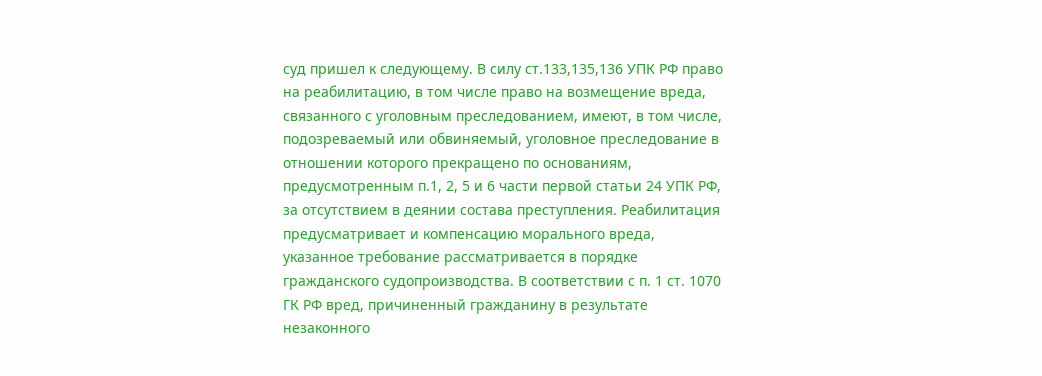суд пришел к следующему. В силу ст.133,135,136 УПК РФ право на реабилитацию, в том числе право на возмещение вреда, связанного с уголовным преследованием, имеют, в том числе, подозреваемый или обвиняемый, уголовное преследование в отношении которого прекращено по основаниям, предусмотренным п.1, 2, 5 и 6 части первой статьи 24 УПК РФ, за отсутствием в деянии состава преступления. Реабилитация предусматривает и компенсацию морального вреда, указанное требование рассматривается в порядке гражданского судопроизводства. В соответствии с п. 1 ст. 1070 ГК РФ вред, причиненный гражданину в результате незаконного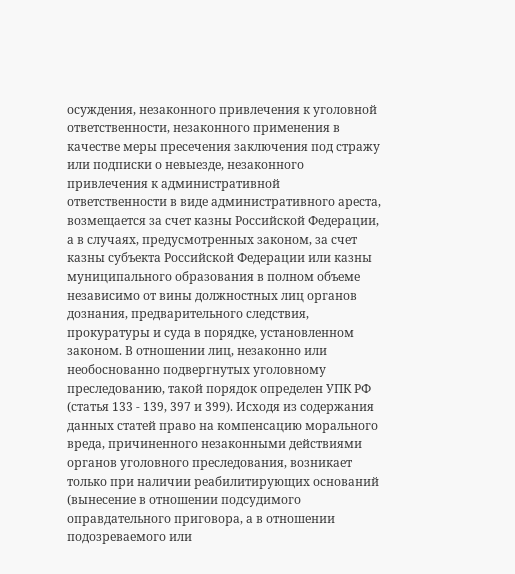осуждения, незаконного привлечения к уголовной ответственности, незаконного применения в качестве меры пресечения заключения под стражу или подписки о невыезде, незаконного привлечения к административной ответственности в виде административного ареста, возмещается за счет казны Российской Федерации, а в случаях, предусмотренных законом, за счет казны субъекта Российской Федерации или казны муниципального образования в полном объеме независимо от вины должностных лиц органов дознания, предварительного следствия, прокуратуры и суда в порядке, установленном законом. В отношении лиц, незаконно или необоснованно подвергнутых уголовному преследованию, такой порядок определен УПК РФ (статья 133 - 139, 397 и 399). Исходя из содержания данных статей право на компенсацию морального вреда, причиненного незаконными действиями органов уголовного преследования, возникает только при наличии реабилитирующих оснований (вынесение в отношении подсудимого оправдательного приговора, а в отношении подозреваемого или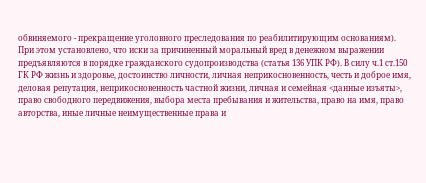обвиняемого - прекращение уголовного преследования по реабилитирующим основаниям). При этом установлено, что иски за причиненный моральный вред в денежном выражении предъявляются в порядке гражданского судопроизводства (статья 136 УПК РФ). В силу ч.1 ст.150 ГК РФ жизнь и здоровье, достоинство личности, личная неприкосновенность, честь и доброе имя, деловая репутация, неприкосновенность частной жизни, личная и семейная <данные изъяты>, право свободного передвижения, выбора места пребывания и жительства, право на имя, право авторства, иные личные неимущественные права и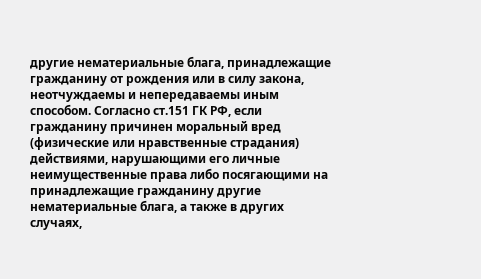другие нематериальные блага, принадлежащие гражданину от рождения или в силу закона, неотчуждаемы и непередаваемы иным способом. Согласно ст.151 ГК РФ, если гражданину причинен моральный вред (физические или нравственные страдания) действиями, нарушающими его личные неимущественные права либо посягающими на принадлежащие гражданину другие нематериальные блага, а также в других случаях,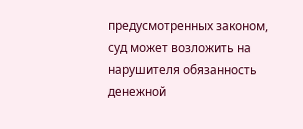предусмотренных законом, суд может возложить на нарушителя обязанность денежной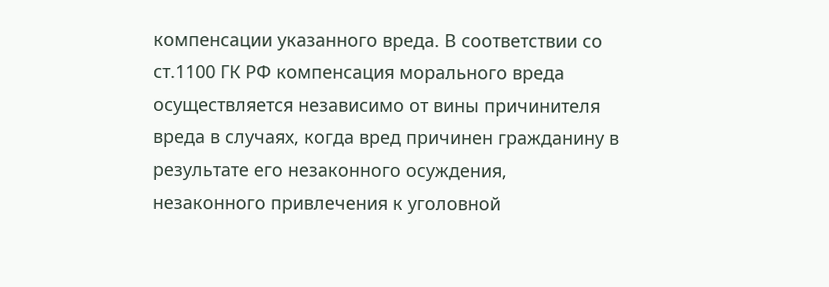компенсации указанного вреда. В соответствии со ст.1100 ГК РФ компенсация морального вреда осуществляется независимо от вины причинителя вреда в случаях, когда вред причинен гражданину в результате его незаконного осуждения, незаконного привлечения к уголовной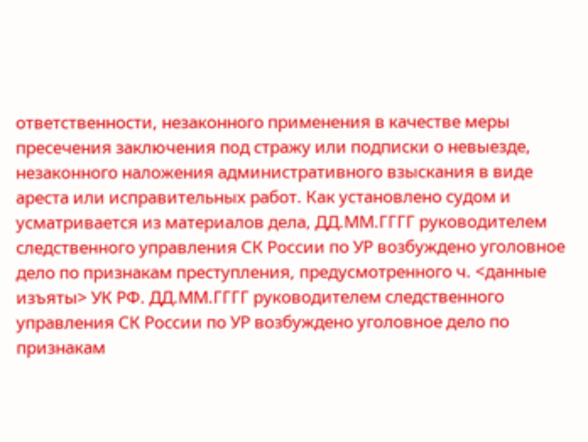ответственности, незаконного применения в качестве меры пресечения заключения под стражу или подписки о невыезде, незаконного наложения административного взыскания в виде ареста или исправительных работ. Как установлено судом и усматривается из материалов дела, ДД.ММ.ГГГГ руководителем следственного управления СК России по УР возбуждено уголовное дело по признакам преступления, предусмотренного ч. <данные изъяты> УК РФ. ДД.ММ.ГГГГ руководителем следственного управления СК России по УР возбуждено уголовное дело по признакам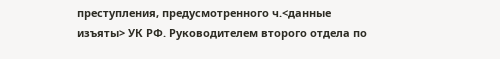преступления, предусмотренного ч.<данные изъяты> УК РФ. Руководителем второго отдела по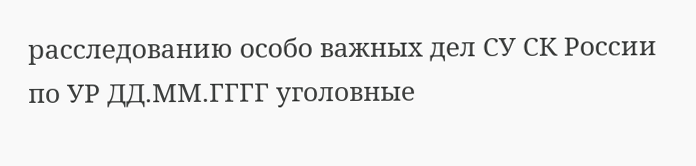расследованию особо важных дел СУ СК России по УР ДД.ММ.ГГГГ уголовные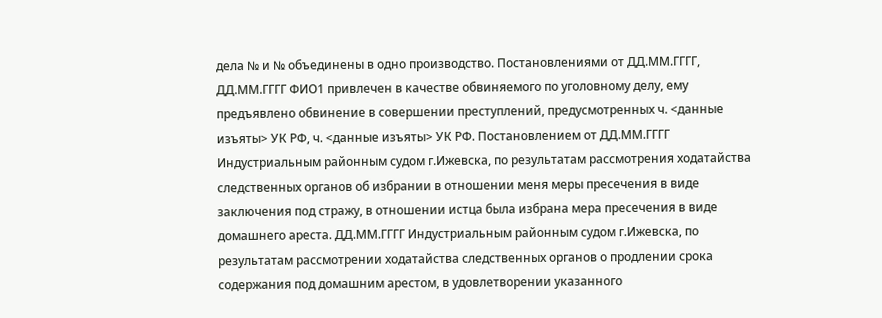дела № и № объединены в одно производство. Постановлениями от ДД.ММ.ГГГГ, ДД.ММ.ГГГГ ФИО1 привлечен в качестве обвиняемого по уголовному делу, ему предъявлено обвинение в совершении преступлений, предусмотренных ч. <данные изъяты> УК РФ, ч. <данные изъяты> УК РФ. Постановлением от ДД.ММ.ГГГГ Индустриальным районным судом г.Ижевска, по результатам рассмотрения ходатайства следственных органов об избрании в отношении меня меры пресечения в виде заключения под стражу, в отношении истца была избрана мера пресечения в виде домашнего ареста. ДД.ММ.ГГГГ Индустриальным районным судом г.Ижевска, по результатам рассмотрении ходатайства следственных органов о продлении срока содержания под домашним арестом, в удовлетворении указанного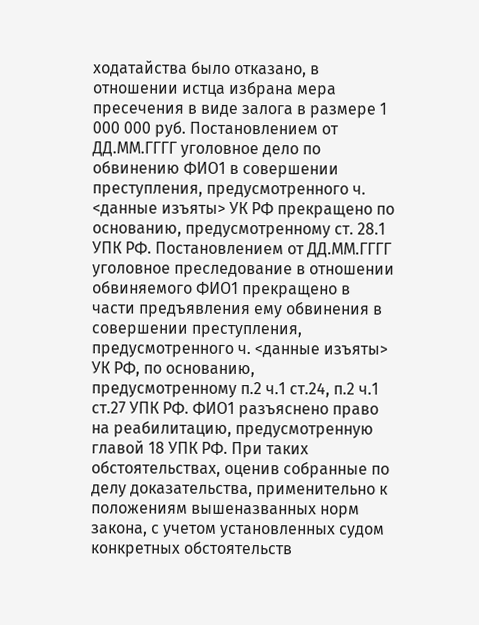ходатайства было отказано, в отношении истца избрана мера пресечения в виде залога в размере 1 000 000 руб. Постановлением от ДД.ММ.ГГГГ уголовное дело по обвинению ФИО1 в совершении преступления, предусмотренного ч. <данные изъяты> УК РФ прекращено по основанию, предусмотренному ст. 28.1 УПК РФ. Постановлением от ДД.ММ.ГГГГ уголовное преследование в отношении обвиняемого ФИО1 прекращено в части предъявления ему обвинения в совершении преступления, предусмотренного ч. <данные изъяты> УК РФ, по основанию, предусмотренному п.2 ч.1 ст.24, п.2 ч.1 ст.27 УПК РФ. ФИО1 разъяснено право на реабилитацию, предусмотренную главой 18 УПК РФ. При таких обстоятельствах, оценив собранные по делу доказательства, применительно к положениям вышеназванных норм закона, с учетом установленных судом конкретных обстоятельств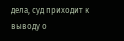дела, суд приходит к выводу о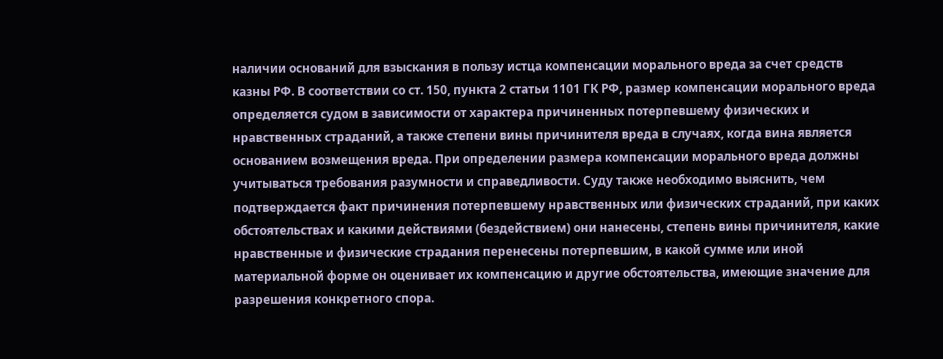наличии оснований для взыскания в пользу истца компенсации морального вреда за счет средств казны РФ. В соответствии со ст. 150, пункта 2 статьи 1101 ГК РФ, размер компенсации морального вреда определяется судом в зависимости от характера причиненных потерпевшему физических и нравственных страданий, а также степени вины причинителя вреда в случаях, когда вина является основанием возмещения вреда. При определении размера компенсации морального вреда должны учитываться требования разумности и справедливости. Суду также необходимо выяснить, чем подтверждается факт причинения потерпевшему нравственных или физических страданий, при каких обстоятельствах и какими действиями (бездействием) они нанесены, степень вины причинителя, какие нравственные и физические страдания перенесены потерпевшим, в какой сумме или иной материальной форме он оценивает их компенсацию и другие обстоятельства, имеющие значение для разрешения конкретного спора.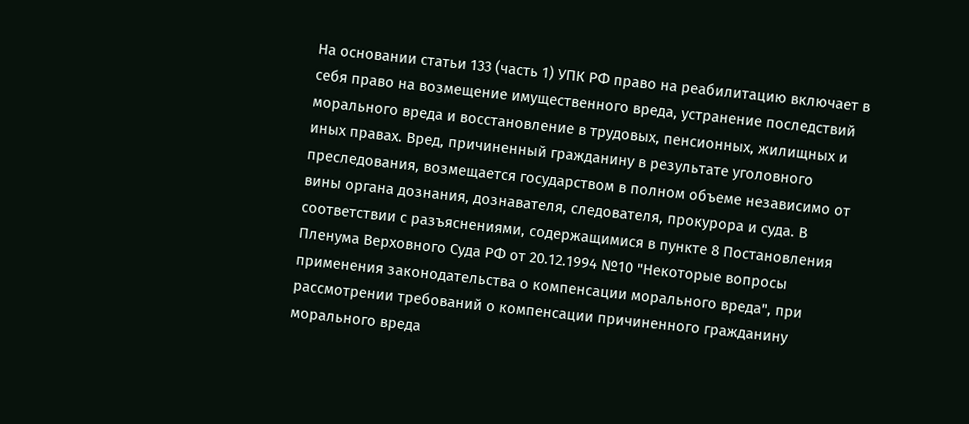На основании статьи 133 (часть 1) УПК РФ право на реабилитацию включает в себя право на возмещение имущественного вреда, устранение последствий морального вреда и восстановление в трудовых, пенсионных, жилищных и иных правах. Вред, причиненный гражданину в результате уголовного преследования, возмещается государством в полном объеме независимо от вины органа дознания, дознавателя, следователя, прокурора и суда. В соответствии с разъяснениями, содержащимися в пункте 8 Постановления Пленума Верховного Суда РФ от 20.12.1994 №10 "Некоторые вопросы применения законодательства о компенсации морального вреда", при рассмотрении требований о компенсации причиненного гражданину морального вреда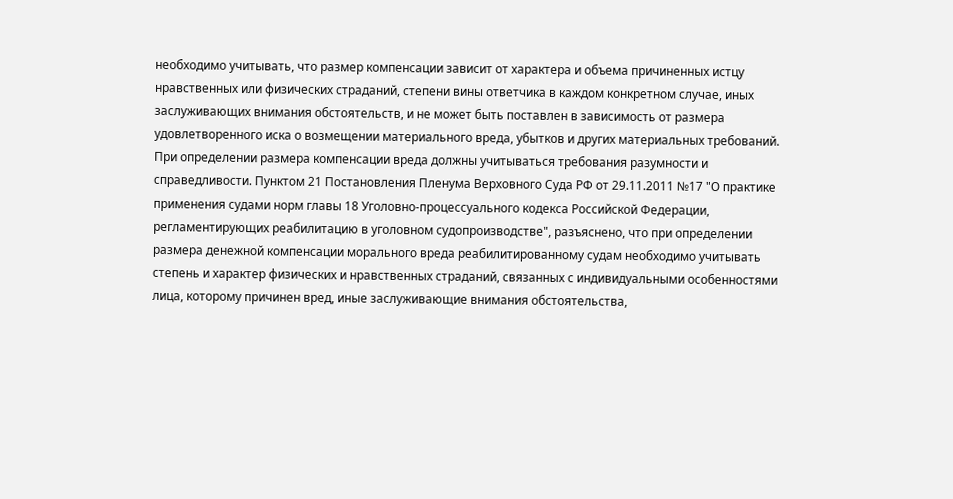необходимо учитывать, что размер компенсации зависит от характера и объема причиненных истцу нравственных или физических страданий, степени вины ответчика в каждом конкретном случае, иных заслуживающих внимания обстоятельств, и не может быть поставлен в зависимость от размера удовлетворенного иска о возмещении материального вреда, убытков и других материальных требований. При определении размера компенсации вреда должны учитываться требования разумности и справедливости. Пунктом 21 Постановления Пленума Верховного Суда РФ от 29.11.2011 №17 "О практике применения судами норм главы 18 Уголовно-процессуального кодекса Российской Федерации, регламентирующих реабилитацию в уголовном судопроизводстве", разъяснено, что при определении размера денежной компенсации морального вреда реабилитированному судам необходимо учитывать степень и характер физических и нравственных страданий, связанных с индивидуальными особенностями лица, которому причинен вред, иные заслуживающие внимания обстоятельства,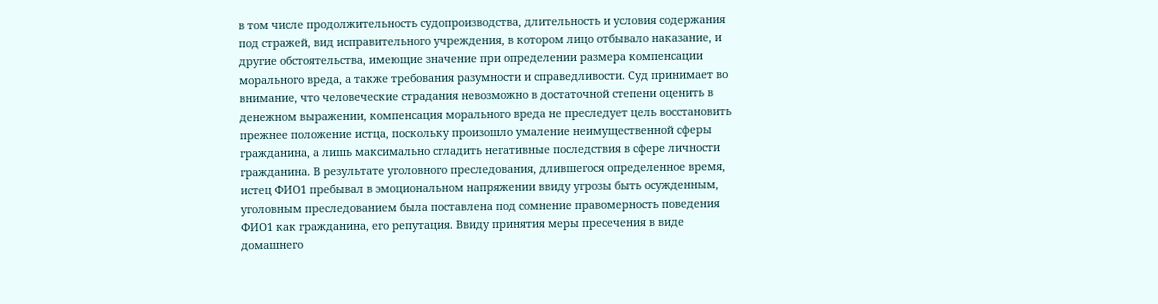в том числе продолжительность судопроизводства, длительность и условия содержания под стражей, вид исправительного учреждения, в котором лицо отбывало наказание, и другие обстоятельства, имеющие значение при определении размера компенсации морального вреда, а также требования разумности и справедливости. Суд принимает во внимание, что человеческие страдания невозможно в достаточной степени оценить в денежном выражении, компенсация морального вреда не преследует цель восстановить прежнее положение истца, поскольку произошло умаление неимущественной сферы гражданина, а лишь максимально сгладить негативные последствия в сфере личности гражданина. В результате уголовного преследования, длившегося определенное время, истец ФИО1 пребывал в эмоциональном напряжении ввиду угрозы быть осужденным, уголовным преследованием была поставлена под сомнение правомерность поведения ФИО1 как гражданина, его репутация. Ввиду принятия меры пресечения в виде домашнего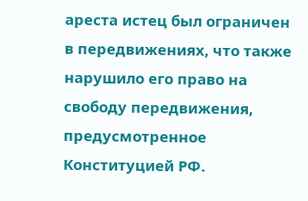ареста истец был ограничен в передвижениях, что также нарушило его право на свободу передвижения, предусмотренное Конституцией РФ.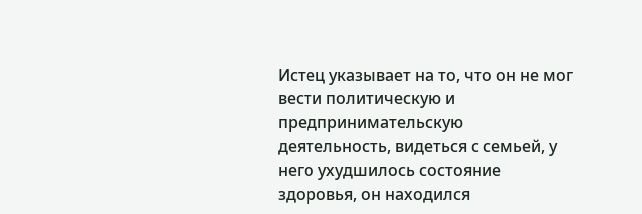Истец указывает на то, что он не мог вести политическую и предпринимательскую деятельность, видеться с семьей, у него ухудшилось состояние здоровья, он находился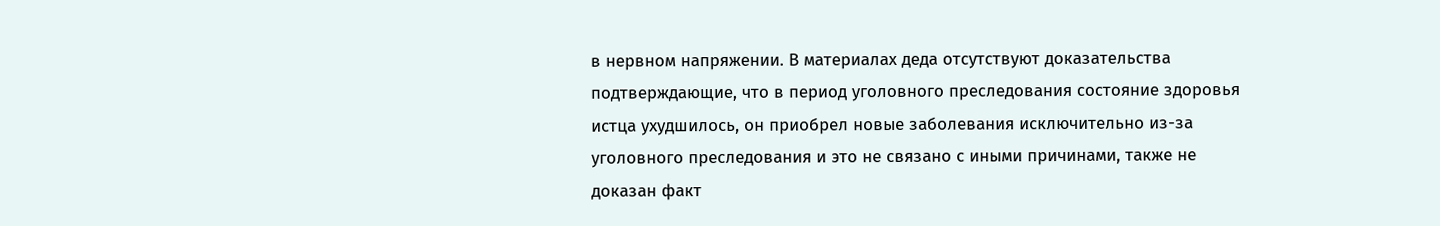в нервном напряжении. В материалах деда отсутствуют доказательства подтверждающие, что в период уголовного преследования состояние здоровья истца ухудшилось, он приобрел новые заболевания исключительно из-за уголовного преследования и это не связано с иными причинами, также не доказан факт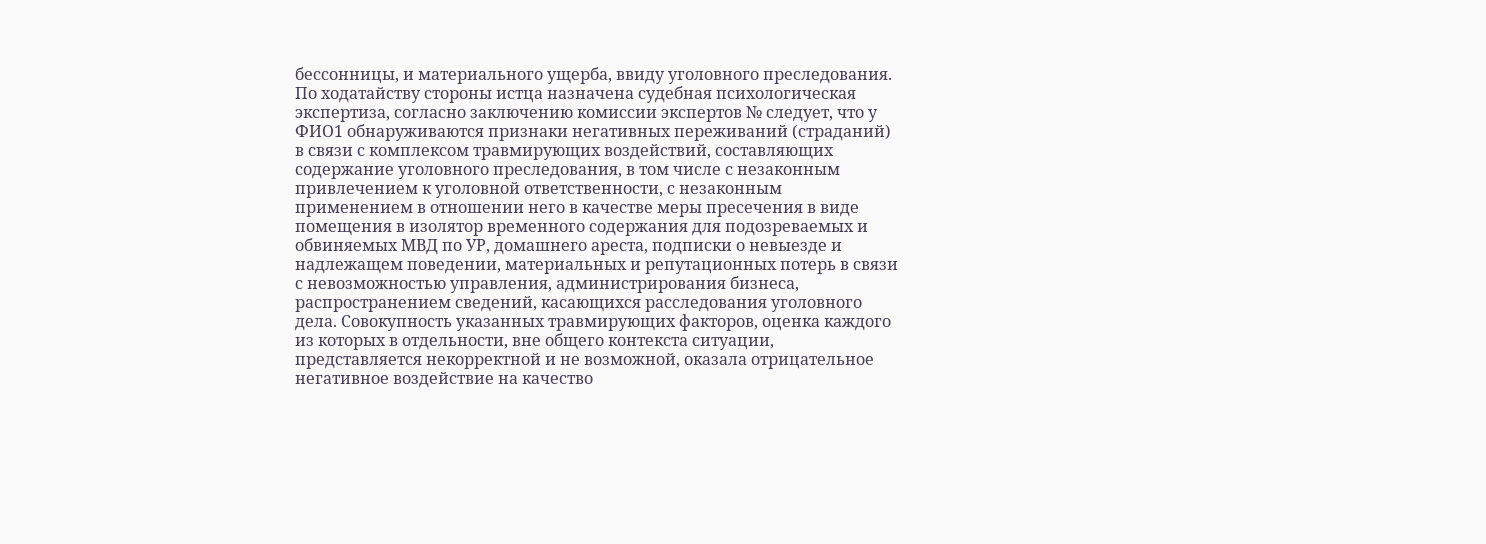бессонницы, и материального ущерба, ввиду уголовного преследования. По ходатайству стороны истца назначена судебная психологическая экспертиза, согласно заключению комиссии экспертов № следует, что у ФИО1 обнаруживаются признаки негативных переживаний (страданий) в связи с комплексом травмирующих воздействий, составляющих содержание уголовного преследования, в том числе с незаконным привлечением к уголовной ответственности, с незаконным применением в отношении него в качестве меры пресечения в виде помещения в изолятор временного содержания для подозреваемых и обвиняемых МВД по УР, домашнего ареста, подписки о невыезде и надлежащем поведении, материальных и репутационных потерь в связи с невозможностью управления, администрирования бизнеса, распространением сведений, касающихся расследования уголовного дела. Совокупность указанных травмирующих факторов, оценка каждого из которых в отдельности, вне общего контекста ситуации, представляется некорректной и не возможной, оказала отрицательное негативное воздействие на качество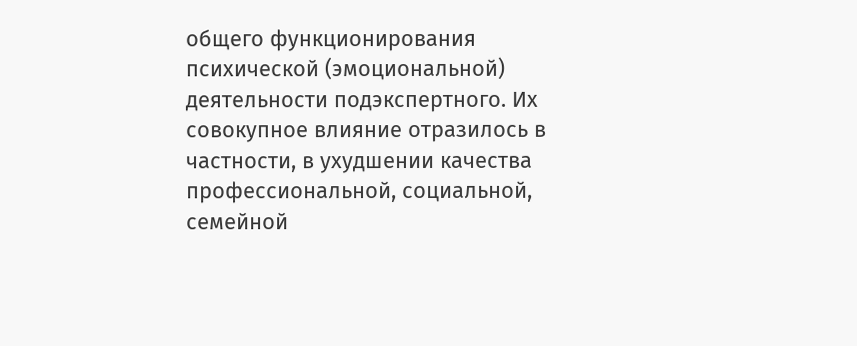общего функционирования психической (эмоциональной) деятельности подэкспертного. Их совокупное влияние отразилось в частности, в ухудшении качества профессиональной, социальной, семейной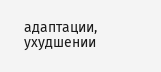адаптации, ухудшении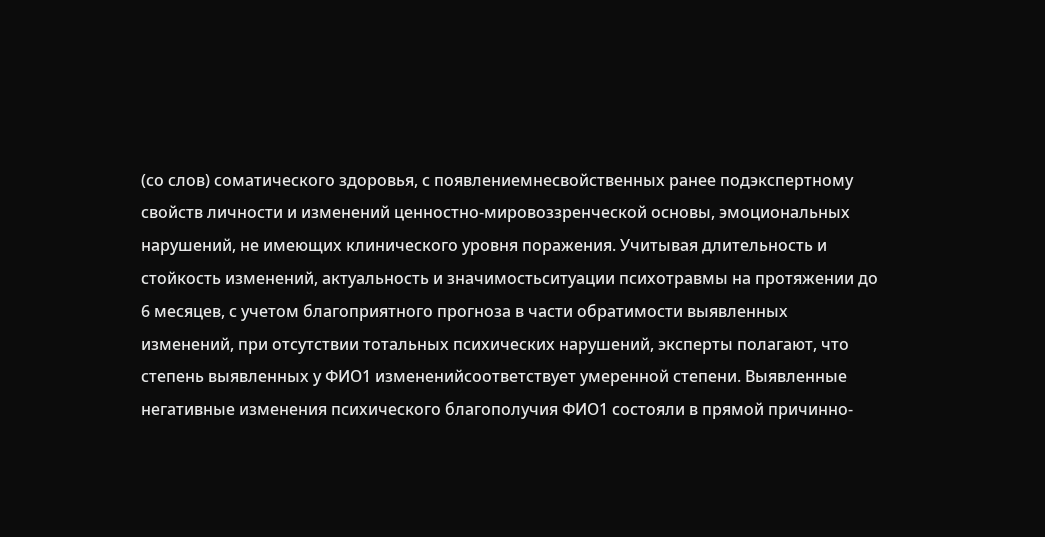(со слов) соматического здоровья, с появлениемнесвойственных ранее подэкспертному свойств личности и изменений ценностно-мировоззренческой основы, эмоциональных нарушений, не имеющих клинического уровня поражения. Учитывая длительность и стойкость изменений, актуальность и значимостьситуации психотравмы на протяжении до 6 месяцев, с учетом благоприятного прогноза в части обратимости выявленных изменений, при отсутствии тотальных психических нарушений, эксперты полагают, что степень выявленных у ФИО1 измененийсоответствует умеренной степени. Выявленные негативные изменения психического благополучия ФИО1 состояли в прямой причинно-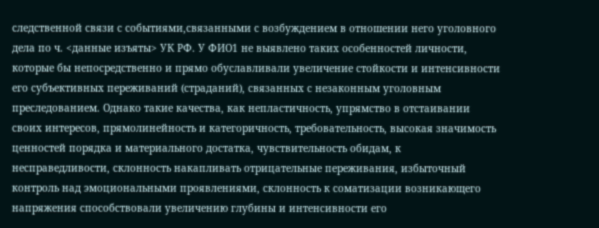следственной связи с событиями,связанными с возбуждением в отношении него уголовного дела по ч. <данные изъяты> УК РФ. У ФИО1 не выявлено таких особенностей личности, которые бы непосредственно и прямо обуславливали увеличение стойкости и интенсивности его субъективных переживаний (страданий), связанных с незаконным уголовным преследованием. Однако такие качества, как непластичность, упрямство в отстаивании своих интересов, прямолинейность и категоричность, требовательность, высокая значимость ценностей порядка и материального достатка, чувствительность обидам, к несправедливости, склонность накапливать отрицательные переживания, избыточный контроль над эмоциональными проявлениями, склонность к соматизации возникающего напряжения способствовали увеличению глубины и интенсивности его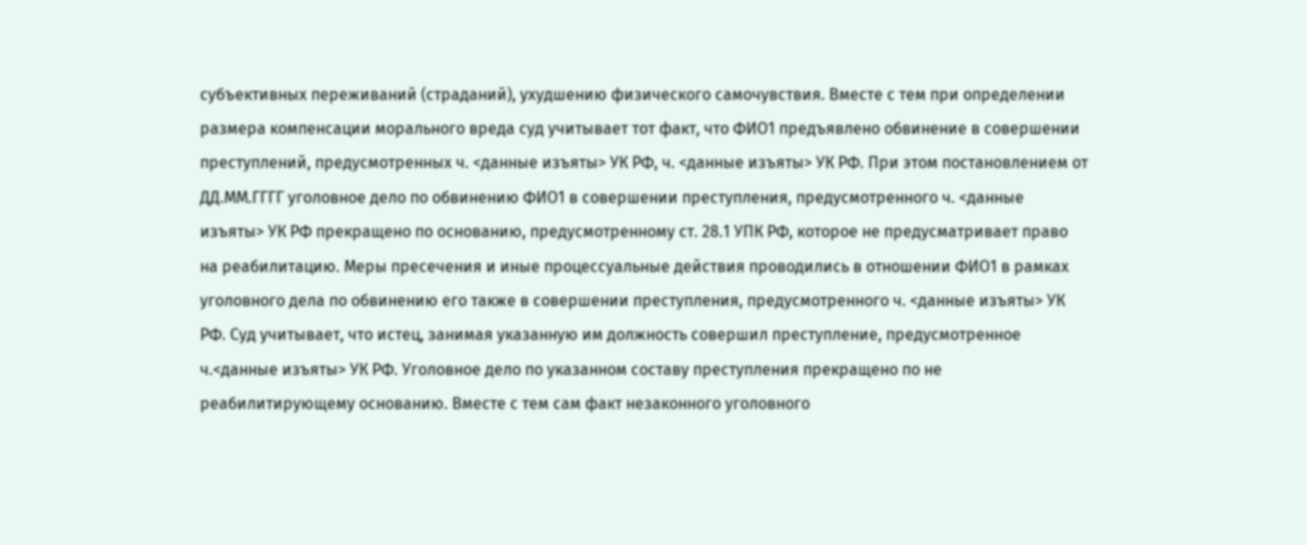субъективных переживаний (страданий), ухудшению физического самочувствия. Вместе с тем при определении размера компенсации морального вреда суд учитывает тот факт, что ФИО1 предъявлено обвинение в совершении преступлений, предусмотренных ч. <данные изъяты> УК РФ, ч. <данные изъяты> УК РФ. При этом постановлением от ДД.ММ.ГГГГ уголовное дело по обвинению ФИО1 в совершении преступления, предусмотренного ч. <данные изъяты> УК РФ прекращено по основанию, предусмотренному ст. 28.1 УПК РФ, которое не предусматривает право на реабилитацию. Меры пресечения и иные процессуальные действия проводились в отношении ФИО1 в рамках уголовного дела по обвинению его также в совершении преступления, предусмотренного ч. <данные изъяты> УК РФ. Суд учитывает, что истец, занимая указанную им должность совершил преступление, предусмотренное ч.<данные изъяты> УК РФ. Уголовное дело по указанном составу преступления прекращено по не реабилитирующему основанию. Вместе с тем сам факт незаконного уголовного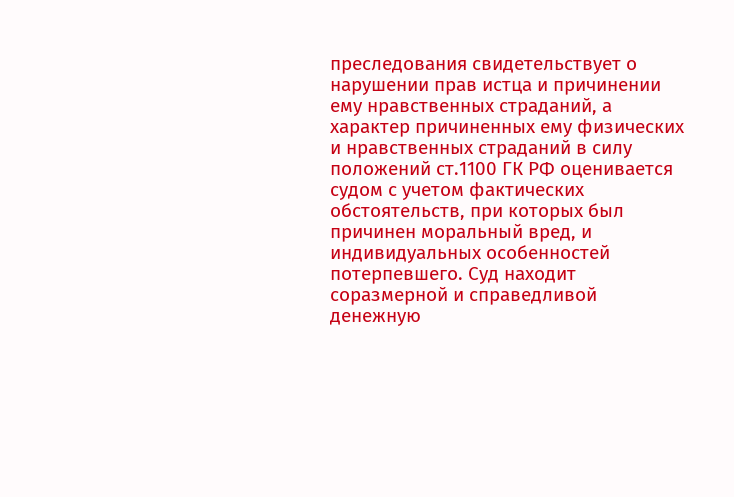преследования свидетельствует о нарушении прав истца и причинении ему нравственных страданий, а характер причиненных ему физических и нравственных страданий в силу положений ст.1100 ГК РФ оценивается судом с учетом фактических обстоятельств, при которых был причинен моральный вред, и индивидуальных особенностей потерпевшего. Суд находит соразмерной и справедливой денежную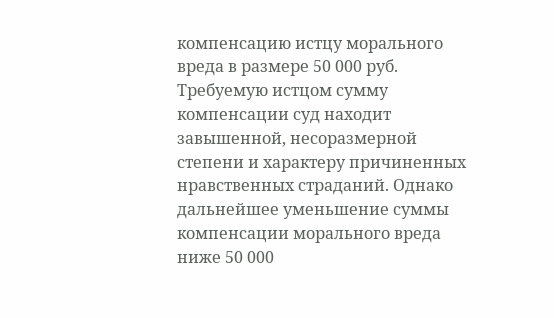компенсацию истцу морального вреда в размере 50 000 руб. Требуемую истцом сумму компенсации суд находит завышенной, несоразмерной степени и характеру причиненных нравственных страданий. Однако дальнейшее уменьшение суммы компенсации морального вреда ниже 50 000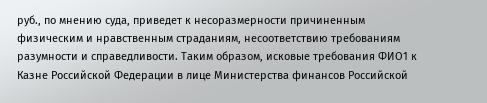руб., по мнению суда, приведет к несоразмерности причиненным физическим и нравственным страданиям, несоответствию требованиям разумности и справедливости. Таким образом, исковые требования ФИО1 к Казне Российской Федерации в лице Министерства финансов Российской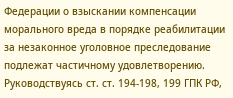Федерации о взыскании компенсации морального вреда в порядке реабилитации за незаконное уголовное преследование подлежат частичному удовлетворению. Руководствуясь ст. ст. 194-198, 199 ГПК РФ,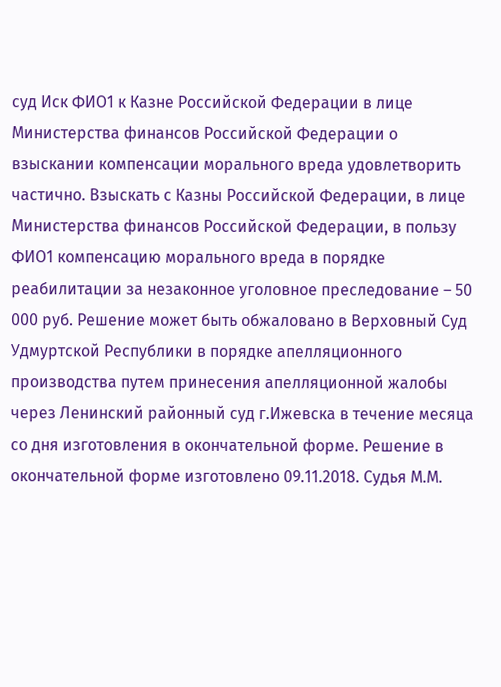суд Иск ФИО1 к Казне Российской Федерации в лице Министерства финансов Российской Федерации о взыскании компенсации морального вреда удовлетворить частично. Взыскать с Казны Российской Федерации, в лице Министерства финансов Российской Федерации, в пользу ФИО1 компенсацию морального вреда в порядке реабилитации за незаконное уголовное преследование – 50 000 руб. Решение может быть обжаловано в Верховный Суд Удмуртской Республики в порядке апелляционного производства путем принесения апелляционной жалобы через Ленинский районный суд г.Ижевска в течение месяца со дня изготовления в окончательной форме. Решение в окончательной форме изготовлено 09.11.2018. Судья М.М.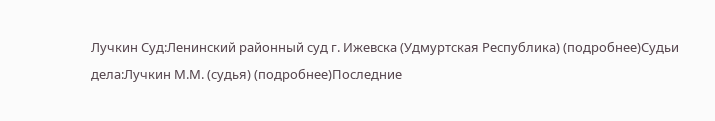Лучкин Суд:Ленинский районный суд г. Ижевска (Удмуртская Республика) (подробнее)Судьи дела:Лучкин М.М. (судья) (подробнее)Последние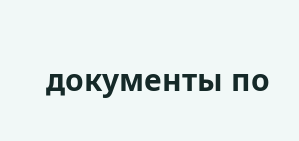документы по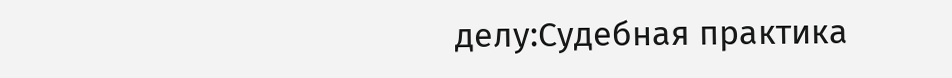делу:Судебная практика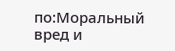по:Моральный вред и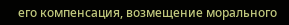его компенсация, возмещение морального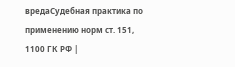вредаСудебная практика по применению норм ст. 151, 1100 ГК РФ |